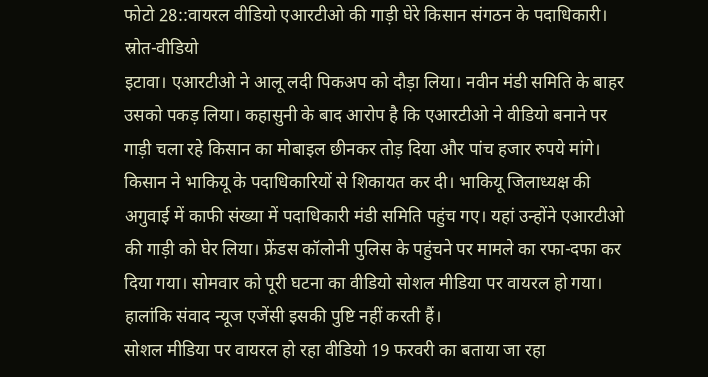फोटो 28::वायरल वीडियो एआरटीओ की गाड़ी घेरे किसान संगठन के पदाधिकारी। स्रोत-वीडियो
इटावा। एआरटीओ ने आलू लदी पिकअप को दौड़ा लिया। नवीन मंडी समिति के बाहर उसको पकड़ लिया। कहासुनी के बाद आरोप है कि एआरटीओ ने वीडियो बनाने पर गाड़ी चला रहे किसान का मोबाइल छीनकर तोड़ दिया और पांच हजार रुपये मांगे। किसान ने भाकियू के पदाधिकारियों से शिकायत कर दी। भाकियू जिलाध्यक्ष की अगुवाई में काफी संख्या में पदाधिकारी मंडी समिति पहुंच गए। यहां उन्होंने एआरटीओ की गाड़ी को घेर लिया। फ्रेंडस कॉलोनी पुलिस के पहुंचने पर मामले का रफा-दफा कर दिया गया। सोमवार को पूरी घटना का वीडियो सोशल मीडिया पर वायरल हो गया। हालांकि संवाद न्यूज एजेंसी इसकी पुष्टि नहीं करती हैं।
सोशल मीडिया पर वायरल हो रहा वीडियो 19 फरवरी का बताया जा रहा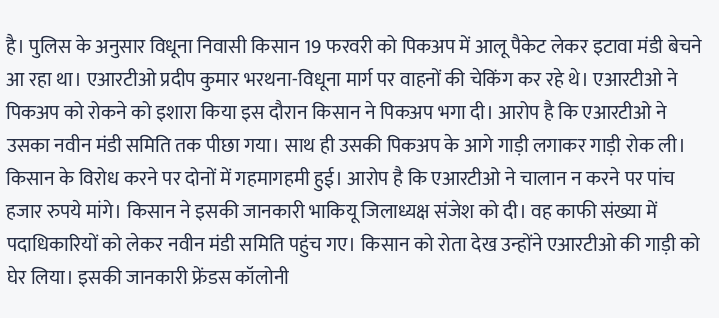है। पुलिस के अनुसार विधूना निवासी किसान 19 फरवरी को पिकअप में आलू पैकेट लेकर इटावा मंडी बेचने आ रहा था। एआरटीओ प्रदीप कुमार भरथना-विधूना मार्ग पर वाहनों की चेकिंग कर रहे थे। एआरटीओ ने पिकअप को रोकने को इशारा किया इस दौरान किसान ने पिकअप भगा दी। आरोप है कि एआरटीओ ने उसका नवीन मंडी समिति तक पीछा गया। साथ ही उसकी पिकअप के आगे गाड़ी लगाकर गाड़ी रोक ली।
किसान के विरोध करने पर दोनों में गहमागहमी हुई। आरोप है कि एआरटीओ ने चालान न करने पर पांच हजार रुपये मांगे। किसान ने इसकी जानकारी भाकियू जिलाध्यक्ष संजेश को दी। वह काफी संख्या में पदाधिकारियों को लेकर नवीन मंडी समिति पहुंच गए। किसान को रोता देख उन्होंने एआरटीओ की गाड़ी को घेर लिया। इसकी जानकारी फ्रेंडस कॉलोनी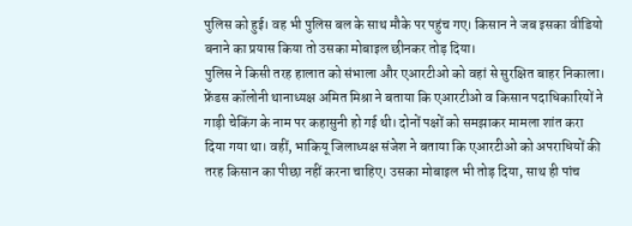पुलिस को हुई। वह भी पुलिस बल के साथ मौके पर पहुंच गए। किसान ने जब इसका वीडियो बनाने का प्रयास किया तो उसका मोबाइल छीनकर तोड़ दिया।
पुलिस ने किसी तरह हालात को संभाला और एआरटीओ को वहां से सुरक्षित बाहर निकाला। फ्रेंडस कॉलोनी थानाध्यक्ष अमित मिश्रा ने बताया कि एआरटीओ व किसान पदाधिकारियों ने गाड़ी चेकिंग के नाम पर कहासुनी हो गई थी। दोनों पक्षों को समझाकर मामला शांत करा दिया गया था। वहीं, भाकियू जिलाध्यक्ष संजेश ने बताया कि एआरटीओ को अपराधियों की तरह किसान का पीछा नहीं करना चाहिए। उसका मोबाइल भी तोड़ दिया, साथ ही पांच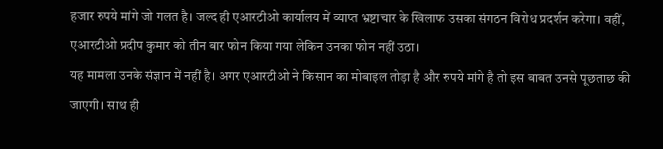हजार रुपये मांगे जो गलत है। जल्द ही एआरटीओ कार्यालय में व्याप्त भ्रष्टाचार के खिलाफ उसका संगठन विरोध प्रदर्शन करेगा। वहीं, एआरटीओ प्रदीप कुमार को तीन बार फोन किया गया लेकिन उनका फोन नहीं उठा।
यह मामला उनके संज्ञान में नहीं है। अगर एआरटीओ ने किसान का मोबाइल तोड़ा है और रुपये मांगे है तो इस बाबत उनसे पूछताछ की जाएगी। साथ ही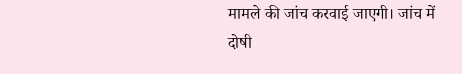मामले की जांच करवाई जाएगी। जांच में दोषी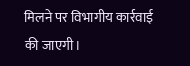मिलने पर विभागीय कार्रवाई की जाएगी।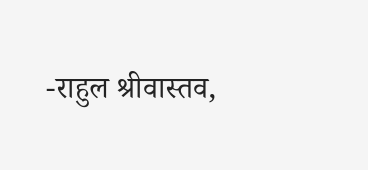-राहुल श्रीवास्तव,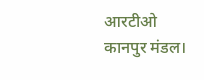आरटीओ कानपुर मंडल।